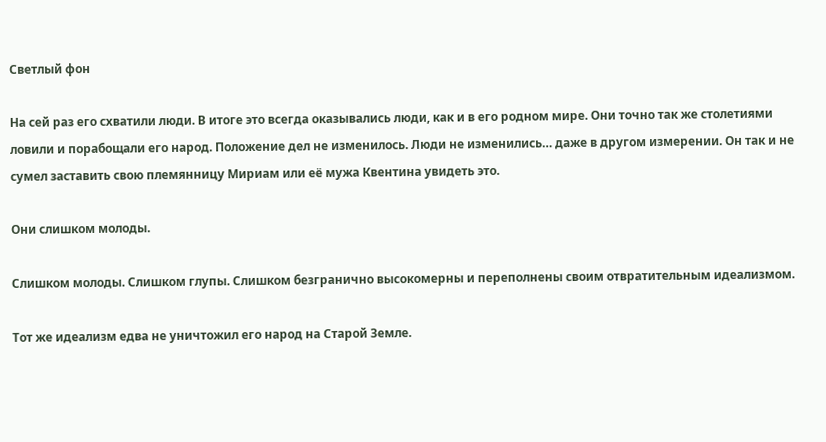Светлый фон

На сей раз его схватили люди. В итоге это всегда оказывались люди, как и в его родном мире. Они точно так же столетиями ловили и порабощали его народ. Положение дел не изменилось. Люди не изменились… даже в другом измерении. Он так и не сумел заставить свою племянницу Мириам или её мужа Квентина увидеть это.

Они слишком молоды.

Слишком молоды. Слишком глупы. Слишком безгранично высокомерны и переполнены своим отвратительным идеализмом.

Тот же идеализм едва не уничтожил его народ на Старой Земле.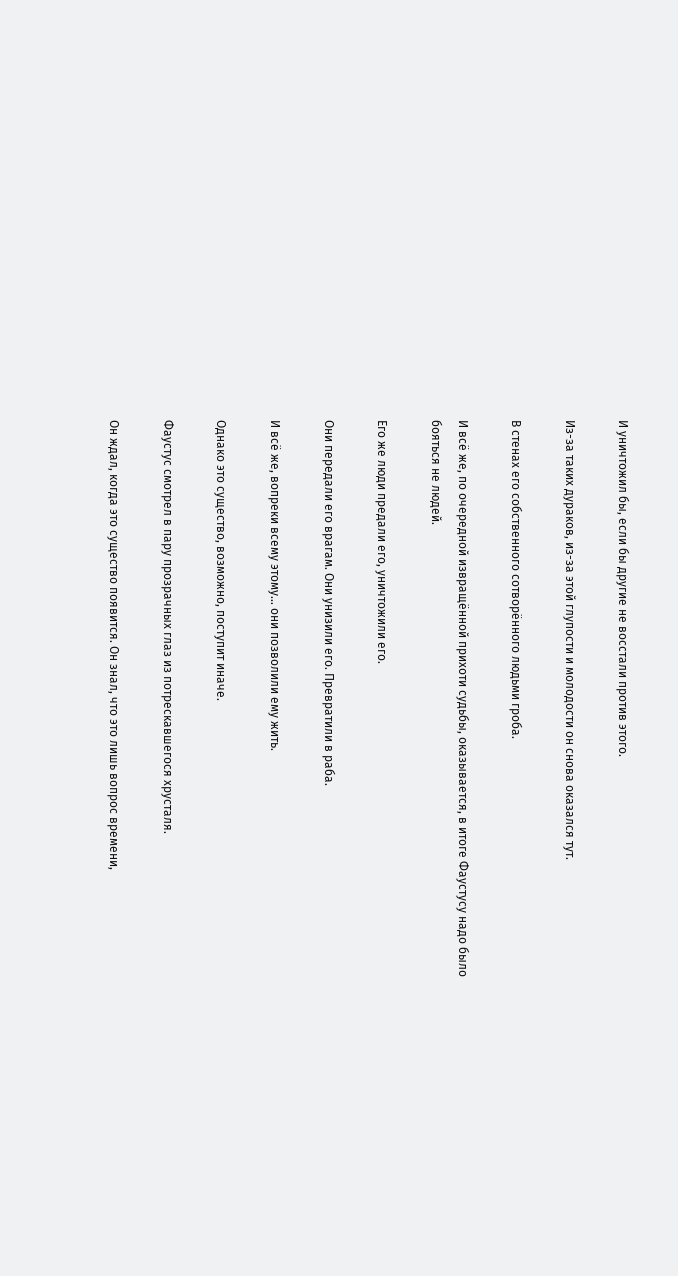И уничтожил бы, если бы другие не восстали против этого.

Из-за таких дураков, из-за этой глупости и молодости он снова оказался тут.

В стенах его собственного сотворённого людьми гроба.

И всё же, по очередной извращённой прихоти судьбы, оказывается, в итоге Фаустусу надо было бояться не людей.

Его же люди предали его, уничтожили его.

Они передали его врагам. Они унизили его. Превратили в раба.

И всё же, вопреки всему этому… они позволили ему жить.

Однако это существо, возможно, поступит иначе.

Фаустус смотрел в пару прозрачных глаз из потрескавшегося хрусталя.

Он ждал, когда это существо появится. Он знал, что это лишь вопрос времени,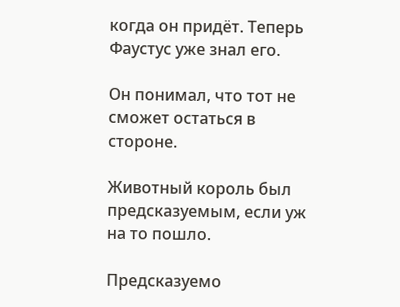когда он придёт. Теперь Фаустус уже знал его.

Он понимал, что тот не сможет остаться в стороне.

Животный король был предсказуемым, если уж на то пошло.

Предсказуемо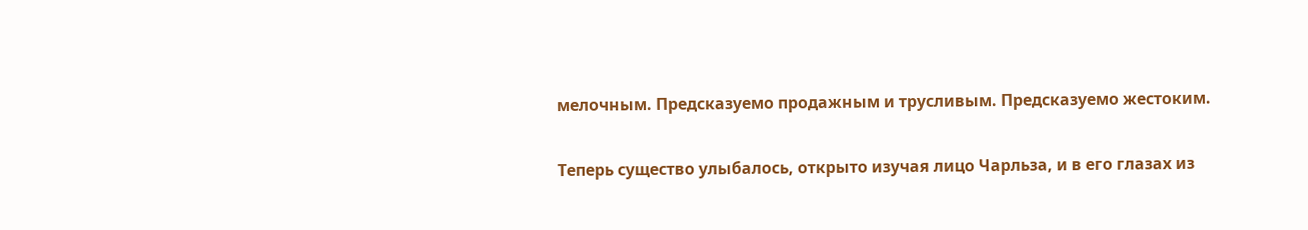мелочным. Предсказуемо продажным и трусливым. Предсказуемо жестоким.

Теперь существо улыбалось, открыто изучая лицо Чарльза, и в его глазах из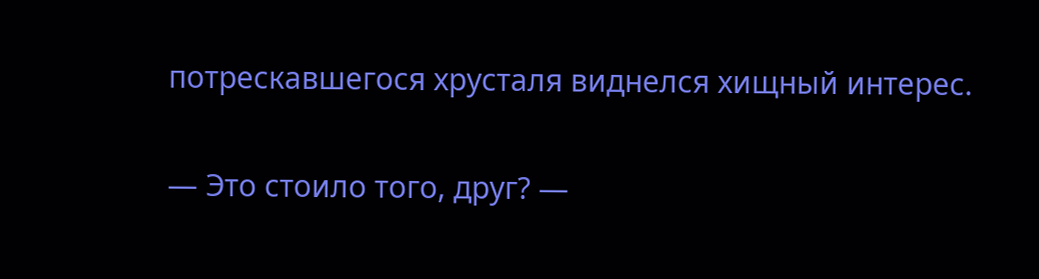потрескавшегося хрусталя виднелся хищный интерес.

— Это стоило того, друг? —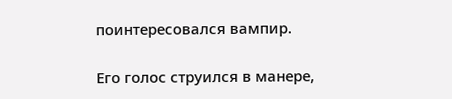поинтересовался вампир.

Его голос струился в манере,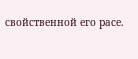свойственной его расе.